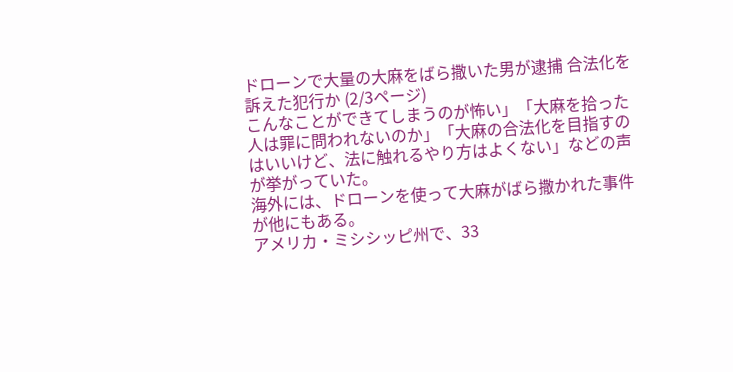ドローンで大量の大麻をばら撒いた男が逮捕 合法化を訴えた犯行か (2/3ページ)
こんなことができてしまうのが怖い」「大麻を拾った人は罪に問われないのか」「大麻の合法化を目指すのはいいけど、法に触れるやり方はよくない」などの声が挙がっていた。
海外には、ドローンを使って大麻がばら撒かれた事件が他にもある。
アメリカ・ミシシッピ州で、33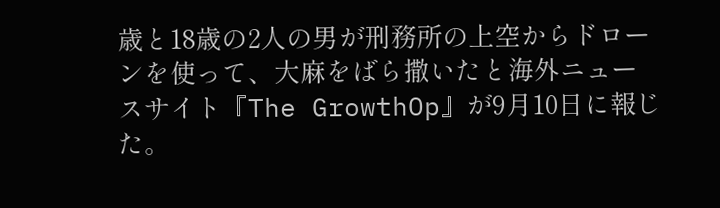歳と18歳の2人の男が刑務所の上空からドローンを使って、大麻をばら撒いたと海外ニュースサイト『The GrowthOp』が9月10日に報じた。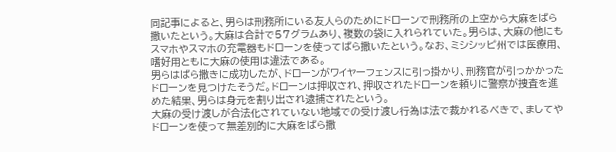同記事によると、男らは刑務所にいる友人らのためにドローンで刑務所の上空から大麻をばら撒いたという。大麻は合計で57グラムあり、複数の袋に入れられていた。男らは、大麻の他にもスマホやスマホの充電器もドローンを使ってばら撒いたという。なお、ミシシッピ州では医療用、嗜好用ともに大麻の使用は違法である。
男らはばら撒きに成功したが、ドローンがワイヤーフェンスに引っ掛かり、刑務官が引っかかったドローンを見つけたそうだ。ドローンは押収され、押収されたドローンを頼りに警察が捜査を進めた結果、男らは身元を割り出され逮捕されたという。
大麻の受け渡しが合法化されていない地域での受け渡し行為は法で裁かれるべきで、ましてやドローンを使って無差別的に大麻をばら撒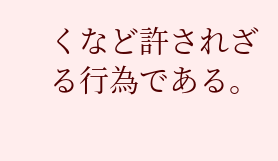くなど許されざる行為である。